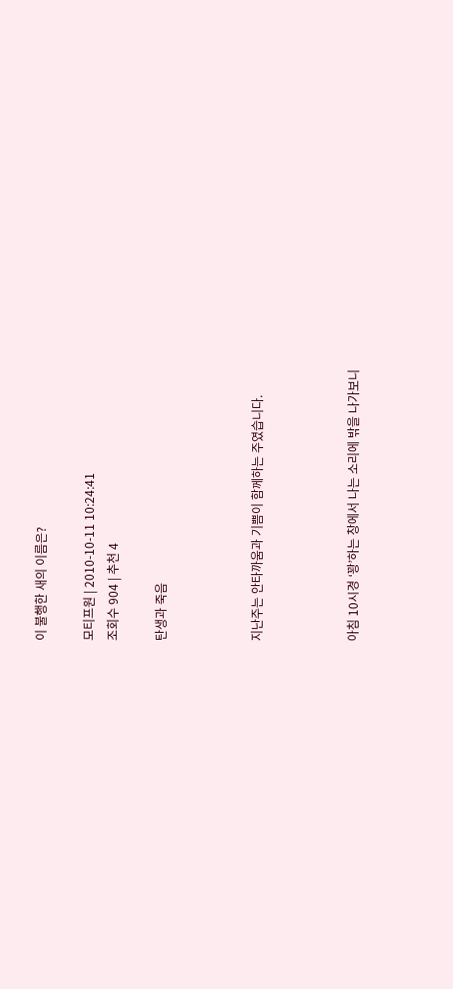이 불행한 새의 이름은?

모티프원 | 2010-10-11 10:24:41
조회수 904 | 추천 4

탄생과 죽음



지난주는 안타까움과 기쁨이 함께하는 주였습니다.



아침 10시경 ‘꽝’하는 창에서 나는 소리에 밖을 나가보니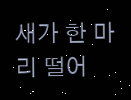새가 한 마리 떨어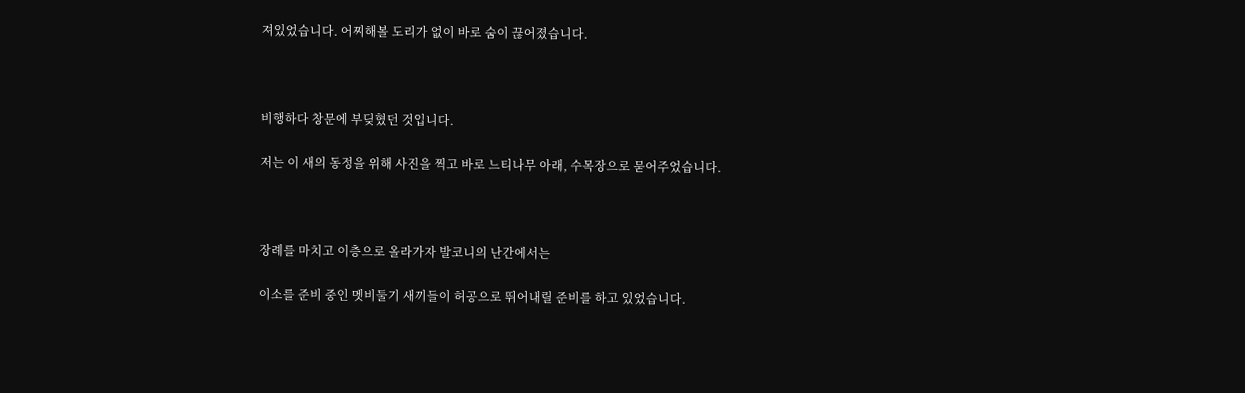져있었습니다. 어찌해볼 도리가 없이 바로 숨이 끊어졌습니다.



비행하다 창문에 부딪혔던 것입니다.

저는 이 새의 동정을 위해 사진을 찍고 바로 느티나무 아래, 수목장으로 묻어주었습니다.



장례를 마치고 이층으로 올라가자 발코니의 난간에서는

이소를 준비 중인 멧비둘기 새끼들이 허공으로 뛰어내릴 준비를 하고 있었습니다.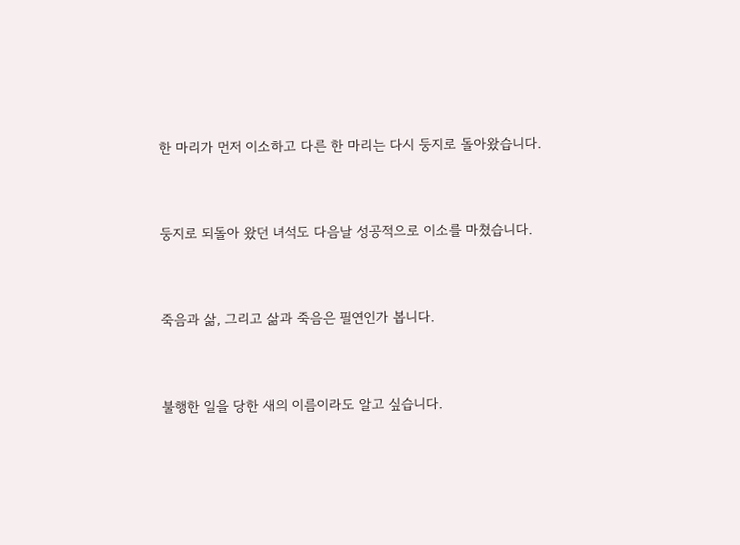한 마리가 먼저 이소하고 다른 한 마리는 다시 둥지로 돌아왔습니다.



둥지로 되돌아 왔던 녀석도 다음날 성공적으로 이소를 마쳤습니다.



죽음과 삶, 그리고 삶과 죽음은 필연인가 봅니다.



불행한 일을 당한 새의 이름이라도 알고 싶습니다.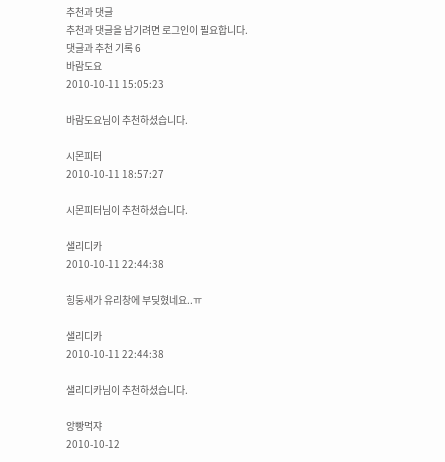추천과 댓글
추천과 댓글을 남기려면 로그인이 필요합니다.
댓글과 추천 기록 6
바람도요
2010-10-11 15:05:23

바람도요님이 추천하셨습니다.

시몬피터
2010-10-11 18:57:27

시몬피터님이 추천하셨습니다.

샐리디카
2010-10-11 22:44:38

힝둥새가 유리창에 부딪혔네요..ㅠ

샐리디카
2010-10-11 22:44:38

샐리디카님이 추천하셨습니다.

앙빵먹쟈
2010-10-12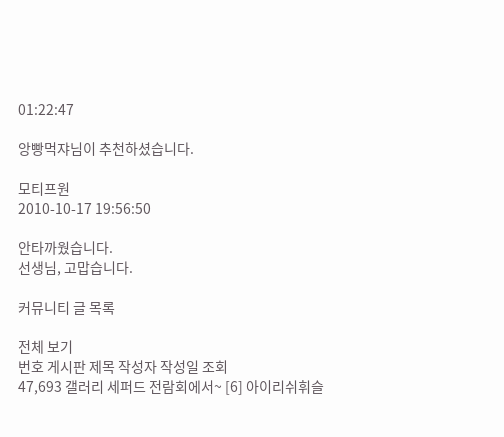01:22:47

앙빵먹쟈님이 추천하셨습니다.

모티프원
2010-10-17 19:56:50

안타까웠습니다.
선생님, 고맙습니다.

커뮤니티 글 목록

전체 보기
번호 게시판 제목 작성자 작성일 조회
47,693 갤러리 세퍼드 전람회에서~ [6] 아이리쉬휘슬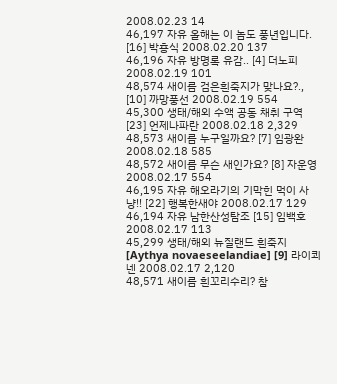2008.02.23 14
46,197 자유 올해는 이 놈도 풍년입니다. [16] 박흥식 2008.02.20 137
46,196 자유 방명록 유감.. [4] 더노피 2008.02.19 101
48,574 새이름 검은흰죽지가 맞나요?., [10] 까망풍선 2008.02.19 554
45,300 생태/해외 수액 공동 채취 구역 [23] 언제나파란 2008.02.18 2,329
48,573 새이름 누구일까요? [7] 임광완 2008.02.18 585
48,572 새이름 무슨 새인가요? [8] 자운영 2008.02.17 554
46,195 자유 해오라기의 기막힌 먹이 사냥!! [22] 행복한새야 2008.02.17 129
46,194 자유 남한산성탐조 [15] 임백호 2008.02.17 113
45,299 생태/해외 뉴질랜드 흰죽지 [Aythya novaeseelandiae] [9] 라이쾨넨 2008.02.17 2,120
48,571 새이름 흰꼬리수리? 참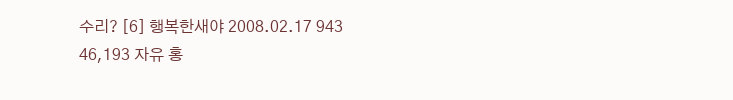수리? [6] 행복한새야 2008.02.17 943
46,193 자유 홍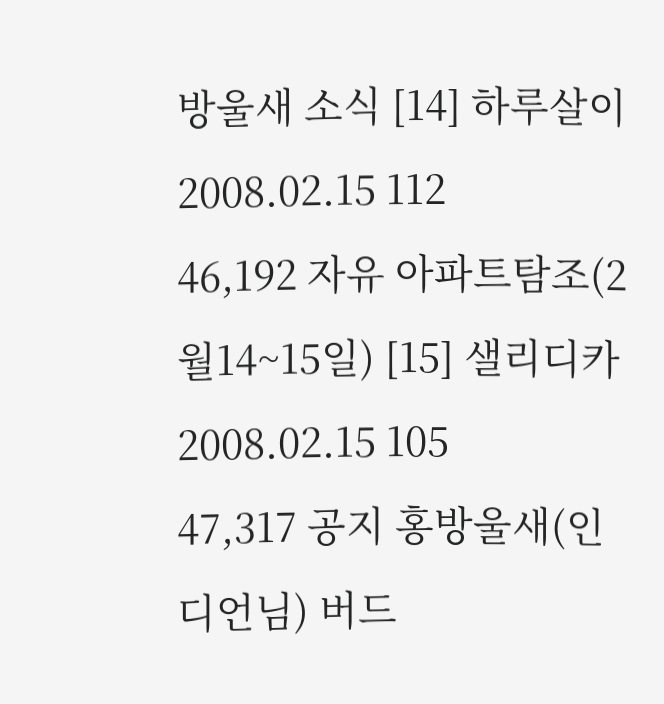방울새 소식 [14] 하루살이 2008.02.15 112
46,192 자유 아파트탐조(2월14~15일) [15] 샐리디카 2008.02.15 105
47,317 공지 홍방울새(인디언님) 버드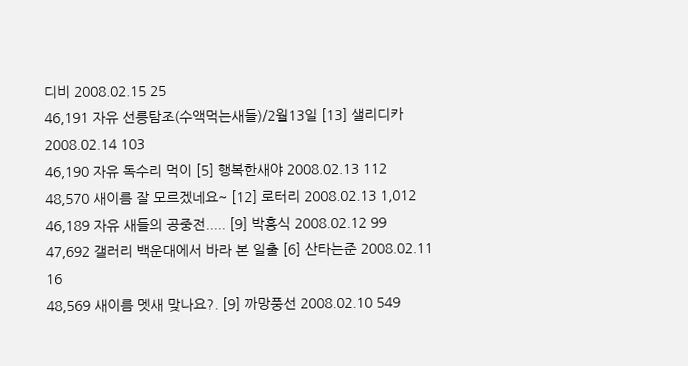디비 2008.02.15 25
46,191 자유 선릉탐조(수액먹는새들)/2월13일 [13] 샐리디카 2008.02.14 103
46,190 자유 독수리 먹이 [5] 행복한새야 2008.02.13 112
48,570 새이름 잘 모르겠네요~ [12] 로터리 2008.02.13 1,012
46,189 자유 새들의 공중전..... [9] 박흥식 2008.02.12 99
47,692 갤러리 백운대에서 바라 본 일출 [6] 산타는준 2008.02.11 16
48,569 새이름 멧새 맞나요?. [9] 까망풍선 2008.02.10 549